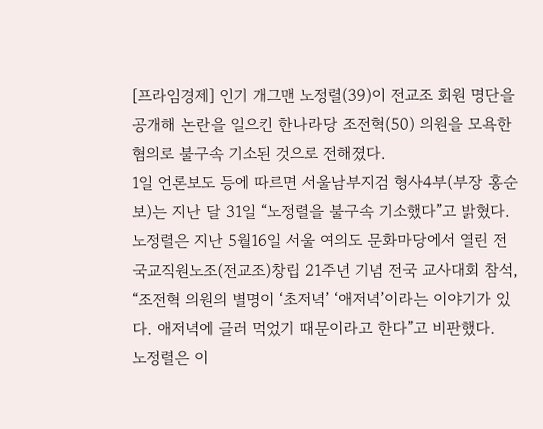[프라임경제] 인기 개그맨 노정렬(39)이 전교조 회원 명단을 공개해 논란을 일으킨 한나라당 조전혁(50) 의원을 모욕한 혐의로 불구속 기소된 것으로 전해졌다.
1일 언론보도 등에 따르면 서울남부지검 형사4부(부장 홍순보)는 지난 달 31일 “노정렬을 불구속 기소했다”고 밝혔다.
노정렬은 지난 5월16일 서울 여의도 문화마당에서 열린 전국교직원노조(전교조)창립 21주년 기념 전국 교사대회 참석, “조전혁 의원의 별명이 ‘초저녁’ ‘애저녁’이라는 이야기가 있다. 애저녁에 글러 먹었기 때문이라고 한다”고 비판했다.
노정렬은 이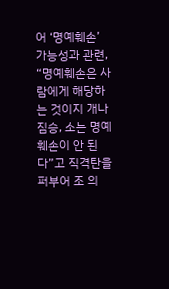어 ‘명예훼손’ 가능성과 관련, “명예훼손은 사람에게 해당하는 것이지 개나 짐승, 소는 명예훼손이 안 된다”고 직격탄을 퍼부어 조 의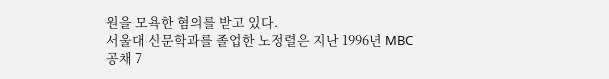원을 모욕한 혐의를 받고 있다.
서울대 신문학과를 졸업한 노정렬은 지난 1996년 MBC 공채 7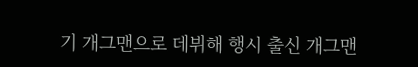기 개그맨으로 데뷔해 행시 출신 개그맨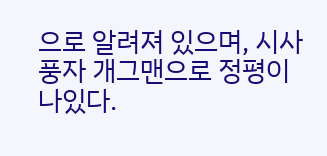으로 알려져 있으며, 시사풍자 개그맨으로 정평이 나있다.